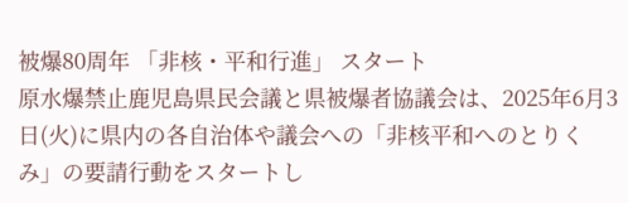被爆80周年 「非核・平和行進」 スタート
原水爆禁止鹿児島県民会議と県被爆者協議会は、2025年6月3日(火)に県内の各自治体や議会への「非核平和へのとりくみ」の要請行動をスタートし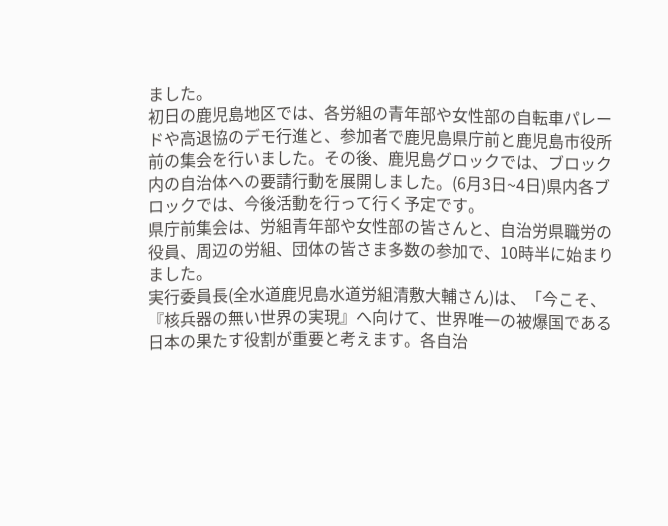ました。
初日の鹿児島地区では、各労組の青年部や女性部の自転車パレードや高退協のデモ行進と、参加者で鹿児島県庁前と鹿児島市役所前の集会を行いました。その後、鹿児島グロックでは、ブロック内の自治体への要請行動を展開しました。(6月3日~4日)県内各ブロックでは、今後活動を行って行く予定です。
県庁前集会は、労組青年部や女性部の皆さんと、自治労県職労の役員、周辺の労組、団体の皆さま多数の参加で、10時半に始まりました。
実行委員長(全水道鹿児島水道労組清敷大輔さん)は、「今こそ、『核兵器の無い世界の実現』へ向けて、世界唯一の被爆国である日本の果たす役割が重要と考えます。各自治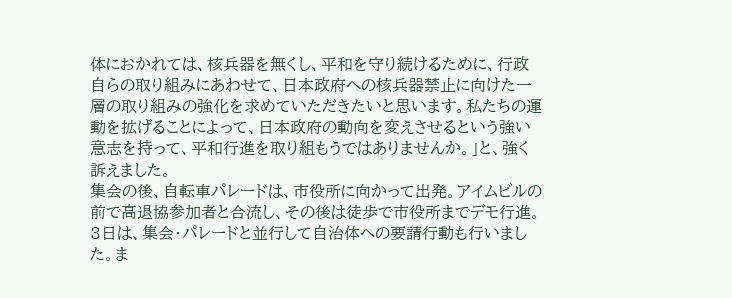体におかれては、核兵器を無くし、平和を守り続けるために、行政自らの取り組みにあわせて、日本政府への核兵器禁止に向けた一層の取り組みの強化を求めていただきたいと思います。私たちの運動を拡げることによって、日本政府の動向を変えさせるという強い意志を持って、平和行進を取り組もうではありませんか。」と、強く訴えました。
集会の後、自転車パレードは、市役所に向かって出発。アイムビルの前で高退協参加者と合流し、その後は徒歩で市役所までデモ行進。 3日は、集会・パレードと並行して自治体への要請行動も行いました。ま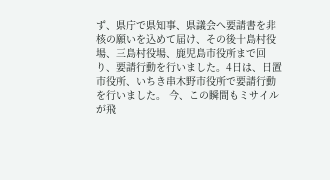ず、県庁で県知事、県議会へ要請書を非核の願いを込めて届け、その後十島村役場、三島村役場、鹿児島市役所まで回り、要請行動を行いました。4日は、日置市役所、いちき串木野市役所で要請行動を行いました。 今、この瞬間もミサイルが飛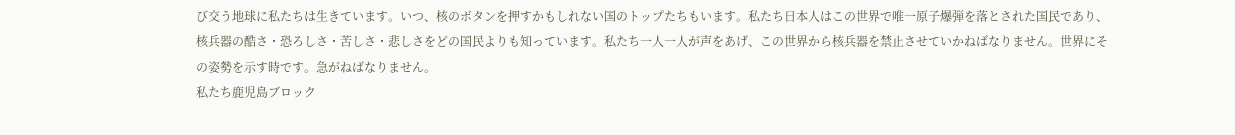び交う地球に私たちは生きています。いつ、核のボタンを押すかもしれない国のトップたちもいます。私たち日本人はこの世界で唯一原子爆弾を落とされた国民であり、核兵器の酷さ・恐ろしさ・苦しさ・悲しさをどの国民よりも知っています。私たち一人一人が声をあげ、この世界から核兵器を禁止させていかねばなりません。世界にその姿勢を示す時です。急がねばなりません。
私たち鹿児島ブロック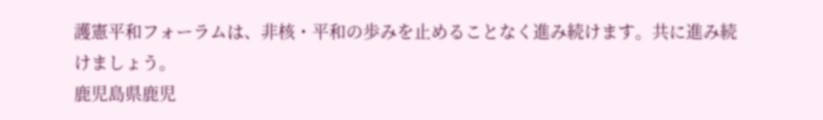護憲平和フォーラムは、非核・平和の歩みを止めることなく進み続けます。共に進み続けましょう。
鹿児島県鹿児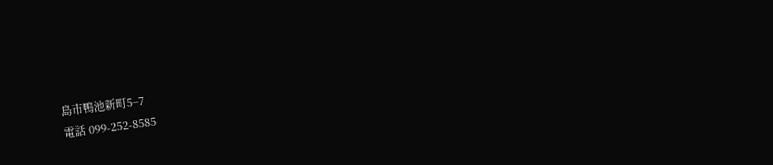島市鴨池新町5−7
電話 099-252-8585